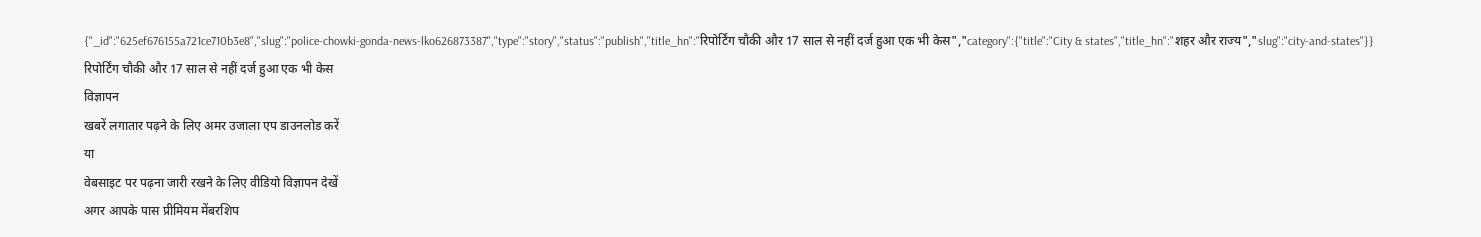{"_id":"625ef676155a721ce710b3e8","slug":"police-chowki-gonda-news-lko626873387","type":"story","status":"publish","title_hn":"रिपोर्टिंग चौकी और 17 साल से नहीं दर्ज हुआ एक भी केस","category":{"title":"City & states","title_hn":"शहर और राज्य","slug":"city-and-states"}}
रिपोर्टिंग चौकी और 17 साल से नहीं दर्ज हुआ एक भी केस
विज्ञापन
खबरें लगातार पढ़ने के लिए अमर उजाला एप डाउनलोड करें
या
वेबसाइट पर पढ़ना जारी रखने के लिए वीडियो विज्ञापन देखें
अगर आपके पास प्रीमियम मेंबरशिप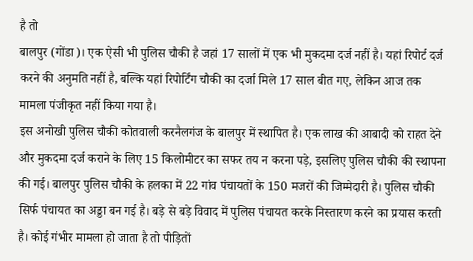है तो
बालपुर (गोंडा)। एक ऐसी भी पुलिस चौकी है जहां 17 सालों में एक भी मुकदमा दर्ज नहीं है। यहां रिपोर्ट दर्ज करने की अनुमति नहीं है, बल्कि यहां रिपोर्टिंग चौकी का दर्जा मिले 17 साल बीत गए, लेकिन आज तक मामला पंजीकृत नहीं किया गया है।
इस अनोखी पुलिस चौकी कोतवाली करनैलगंज के बालपुर में स्थापित है। एक लाख की आबादी को राहत देने और मुकदमा दर्ज कराने के लिए 15 किलोमीटर का सफर तय न करना पड़े, इसलिए पुलिस चौकी की स्थापना की गई। बालपुर पुलिस चौकी के हलका में 22 गांव पंचायतों के 150 मजरों की जिम्मेदारी है। पुलिस चौकी सिर्फ पंचायत का अड्डा बन गई है। बड़े से बड़े विवाद में पुलिस पंचायत करके निस्तारण करने का प्रयास करती है। कोई गंभीर मामला हो जाता है तो पीड़ितों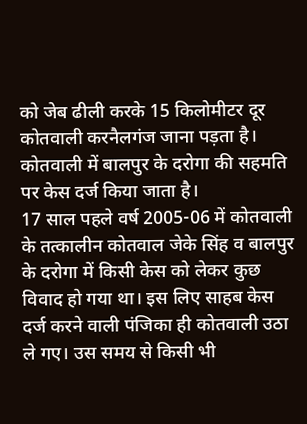को जेब ढीली करके 15 किलोमीटर दूर कोतवाली करनैलगंज जाना पड़ता है। कोतवाली में बालपुर के दरोगा की सहमति पर केस दर्ज किया जाता है।
17 साल पहले वर्ष 2005-06 में कोतवाली के तत्कालीन कोतवाल जेके सिंह व बालपुर के दरोगा में किसी केस को लेकर कुछ विवाद हो गया था। इस लिए साहब केस दर्ज करने वाली पंजिका ही कोतवाली उठा ले गए। उस समय से किसी भी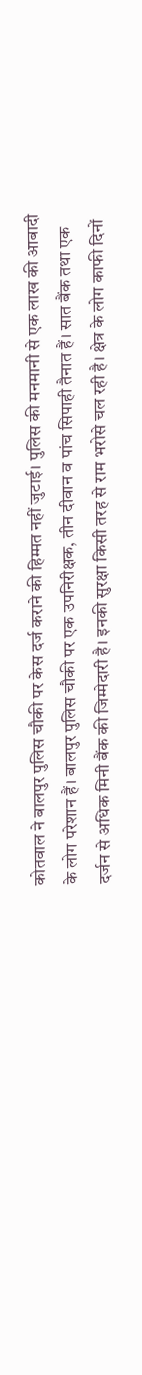कोतवाल ने बालपुर पुलिस चौकी पर केस दर्ज कराने की हिम्मत नहीं जुटाई। पुलिस की मनमानी से एक लाख की आबादी के लोग परेशान हैं। बालपुर पुलिस चौकी पर एक उपनिरीक्षक, तीन दीवान व पांच सिपाही तैनात हैं। सात बैंक तथा एक दर्जन से अधिक मिनी बैंक की जिम्मेदारी है। इनकी सुरक्षा किसी तरह से राम भरोसे चल रही है। क्षेत्र के लोग काफी दिनों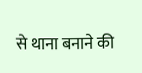से थाना बनाने की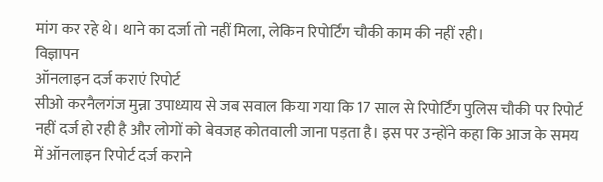मांग कर रहे थे। थाने का दर्जा तो नहीं मिला, लेकिन रिपोर्टिंग चौकी काम की नहीं रही।
विज्ञापन
ऑनलाइन दर्ज कराएं रिपोर्ट
सीओ करनैलगंज मुन्ना उपाध्याय से जब सवाल किया गया कि 17 साल से रिपोर्टिंग पुलिस चौकी पर रिपोर्ट नहीं दर्ज हो रही है और लोगों को बेवजह कोतवाली जाना पड़ता है। इस पर उन्होंने कहा कि आज के समय में ऑनलाइन रिपोर्ट दर्ज कराने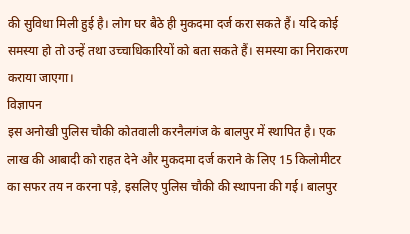की सुविधा मिली हुई है। लोग घर बैठे ही मुकदमा दर्ज करा सकते हैं। यदि कोई समस्या हो तो उन्हें तथा उच्चाधिकारियों को बता सकते हैं। समस्या का निराकरण कराया जाएगा।
विज्ञापन
इस अनोखी पुलिस चौकी कोतवाली करनैलगंज के बालपुर में स्थापित है। एक लाख की आबादी को राहत देने और मुकदमा दर्ज कराने के लिए 15 किलोमीटर का सफर तय न करना पड़े, इसलिए पुलिस चौकी की स्थापना की गई। बालपुर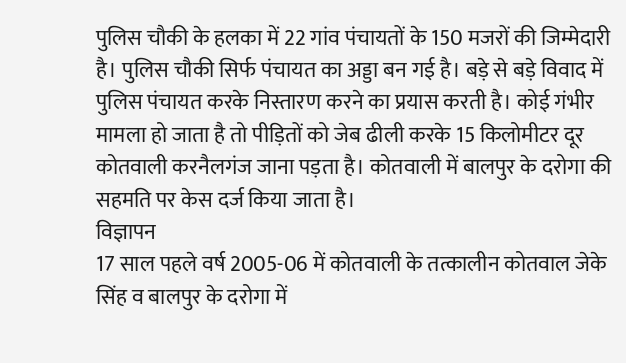पुलिस चौकी के हलका में 22 गांव पंचायतों के 150 मजरों की जिम्मेदारी है। पुलिस चौकी सिर्फ पंचायत का अड्डा बन गई है। बड़े से बड़े विवाद में पुलिस पंचायत करके निस्तारण करने का प्रयास करती है। कोई गंभीर मामला हो जाता है तो पीड़ितों को जेब ढीली करके 15 किलोमीटर दूर कोतवाली करनैलगंज जाना पड़ता है। कोतवाली में बालपुर के दरोगा की सहमति पर केस दर्ज किया जाता है।
विज्ञापन
17 साल पहले वर्ष 2005-06 में कोतवाली के तत्कालीन कोतवाल जेके सिंह व बालपुर के दरोगा में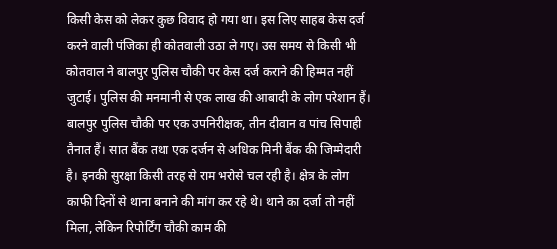किसी केस को लेकर कुछ विवाद हो गया था। इस लिए साहब केस दर्ज करने वाली पंजिका ही कोतवाली उठा ले गए। उस समय से किसी भी कोतवाल ने बालपुर पुलिस चौकी पर केस दर्ज कराने की हिम्मत नहीं जुटाई। पुलिस की मनमानी से एक लाख की आबादी के लोग परेशान हैं। बालपुर पुलिस चौकी पर एक उपनिरीक्षक, तीन दीवान व पांच सिपाही तैनात हैं। सात बैंक तथा एक दर्जन से अधिक मिनी बैंक की जिम्मेदारी है। इनकी सुरक्षा किसी तरह से राम भरोसे चल रही है। क्षेत्र के लोग काफी दिनों से थाना बनाने की मांग कर रहे थे। थाने का दर्जा तो नहीं मिला, लेकिन रिपोर्टिंग चौकी काम की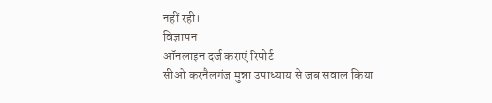नहीं रही।
विज्ञापन
ऑनलाइन दर्ज कराएं रिपोर्ट
सीओ करनैलगंज मुन्ना उपाध्याय से जब सवाल किया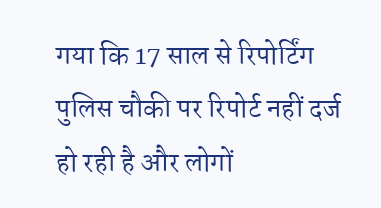गया कि 17 साल से रिपोर्टिंग पुलिस चौकी पर रिपोर्ट नहीं दर्ज हो रही है और लोगों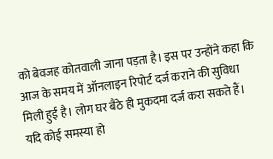को बेवजह कोतवाली जाना पड़ता है। इस पर उन्होंने कहा कि आज के समय में ऑनलाइन रिपोर्ट दर्ज कराने की सुविधा मिली हुई है। लोग घर बैठे ही मुकदमा दर्ज करा सकते हैं। यदि कोई समस्या हो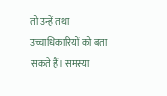तो उन्हें तथा उच्चाधिकारियों को बता सकते हैं। समस्या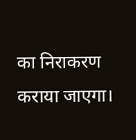का निराकरण कराया जाएगा।